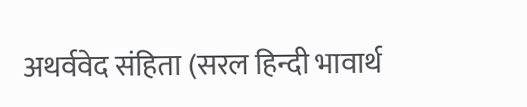अथर्ववेद संहिता (सरल हिन्दी भावार्थ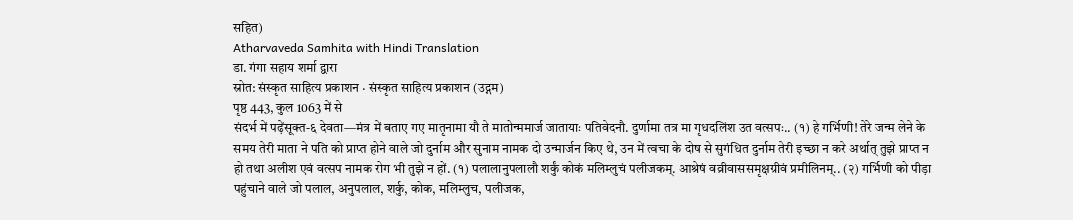सहित)
Atharvaveda Samhita with Hindi Translation
डा. गंगा सहाय शर्मा द्वारा
स्रोत: संस्कृत साहित्य प्रकाशन · संस्कृत साहित्य प्रकाशन (उद्गम)
पृष्ठ 443, कुल 1063 में से
संदर्भ में पढ़ेंसूक्त-६ देवता—मंत्र में बताए गए मातृनामा यौ ते मातोन्ममार्ज जातायाः पतिवेदनौ. दुर्णामा तत्र मा गृधदलिंश उत वत्सपः.. (१) हे गर्भिणी! तेरे जन्म लेने के समय तेरी माता ने पति को प्राप्त होने वाले जो दुर्नाम और सुनाम नामक दो उन्मार्जन किए थे, उन में त्वचा के दोष से सुगंधित दुर्नाम तेरी इच्छा न करे अर्थात् तुझे प्राप्त न हो तथा अलीश एवं वत्सप नामक रोग भी तुझे न हों. (१) पलालानुपलालौ शर्कुं कोकं मलिम्लुचं पलीजकम्. आश्रेषं वव्रीवाससमृक्षग्रीवं प्रमीलिनम्.. (२) गर्भिणी को पीड़ा पहुंचाने वाले जो पलाल, अनुपलाल, शर्कु, कोक, मलिम्लुच, पलीजक,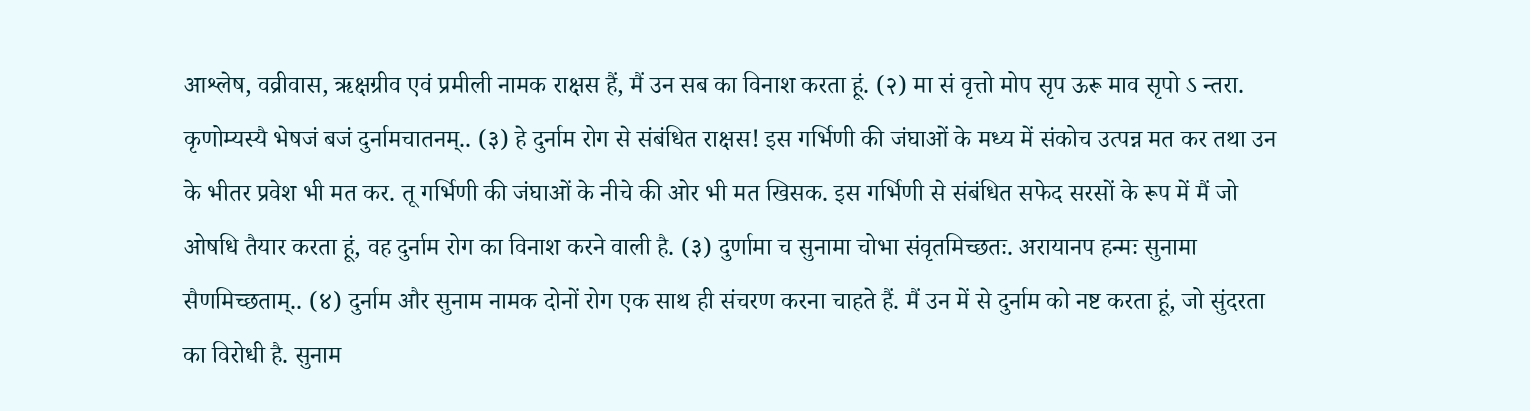आश्लेष, वव्रीवास, ऋक्षग्रीव एवं प्रमीली नामक राक्षस हैं, मैं उन सब का विनाश करता हूं. (२) मा सं वृत्तो मोप सृप ऊरू माव सृपो ऽ न्तरा. कृणोम्यस्यै भेषजं बजं दुर्नामचातनम्.. (३) हे दुर्नाम रोग से संबंधित राक्षस! इस गर्भिणी की जंघाओं के मध्य में संकोच उत्पन्न मत कर तथा उन के भीतर प्रवेश भी मत कर. तू गर्भिणी की जंघाओं के नीचे की ओर भी मत खिसक. इस गर्भिणी से संबंधित सफेद सरसों के रूप में मैं जो ओषधि तैयार करता हूं, वह दुर्नाम रोग का विनाश करने वाली है. (३) दुर्णामा च सुनामा चोभा संवृतमिच्छतः. अरायानप हन्मः सुनामा सैणमिच्छताम्.. (४) दुर्नाम और सुनाम नामक दोनों रोग एक साथ ही संचरण करना चाहते हैं. मैं उन में से दुर्नाम को नष्ट करता हूं, जो सुंदरता का विरोधी है. सुनाम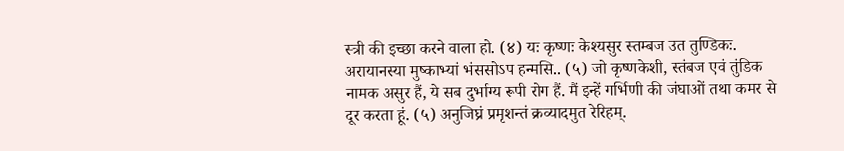स्त्री की इच्छा करने वाला हो. (४) यः कृष्णः केश्यसुर स्तम्बज उत तुण्डिकः. अरायानस्या मुष्काभ्यां भंससोऽप हन्मसि.. (५) जो कृष्णकेशी, स्तंबज एवं तुंडिक नामक असुर हैं, ये सब दुर्भाग्य रूपी रोग हैं. मैं इन्हें गर्भिणी की जंघाओं तथा कमर से दूर करता हूं. (५) अनुजिघ्रं प्रमृशन्तं क्रव्यादमुत रेरिहम्.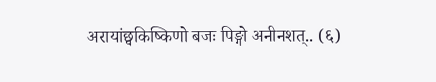अरायांछ्वकिष्किणो बजः पिङ्गो अनीनशत्.. (६)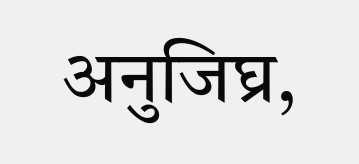अनुजिघ्र,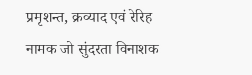प्रमृशन्त, क्रव्याद एवं रेरिह नामक जो सुंदरता विनाशक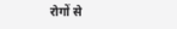रोगों से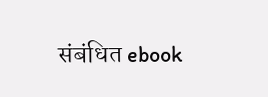संबंधित ebook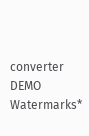converter DEMO Watermarks*